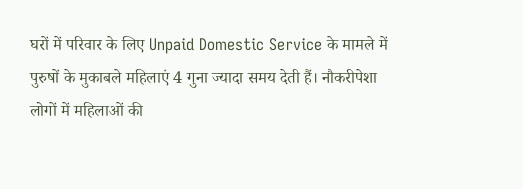घरों में परिवार के लिए Unpaid Domestic Service के मामले में पुरुषों के मुकाबले महिलाएं 4 गुना ज्यादा समय देती हैं। नौकरीपेशा लोगों में महिलाओं की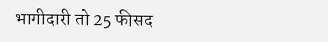भागीदारी तो 25 फीसद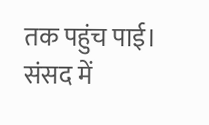तक पहुंच पाई। संसद में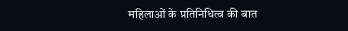महिलाओं के प्रतिनिधित्व की बात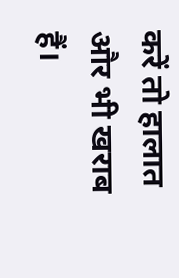करें तो हालात और भी खराब हैं।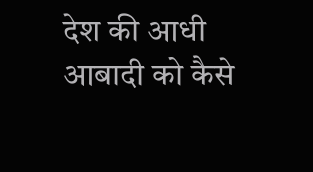देश की आधी आबादी को कैसे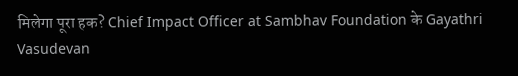मिलेगा पूरा हक? Chief Impact Officer at Sambhav Foundation के Gayathri Vasudevan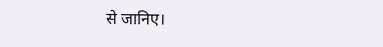से जानिए।